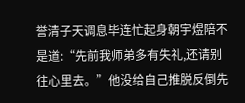誉清子天调息毕连忙起身朝宇煜陪不是道:“先前我师弟多有失礼,还请别往心里去。”他没给自己推脱反倒先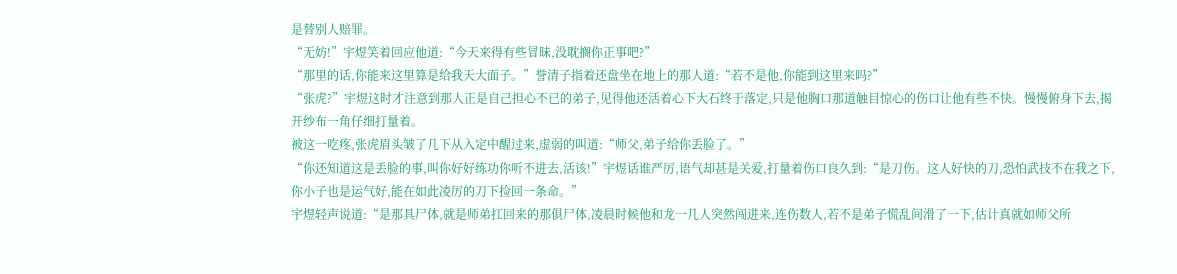是替别人赔罪。
“无妨!”宇煜笑着回应他道:“今天来得有些冒昧,没耽搁你正事吧?”
“那里的话,你能来这里算是给我天大面子。”誉清子指着还盘坐在地上的那人道:“若不是他,你能到这里来吗?”
“张虎?”宇煜这时才注意到那人正是自己担心不已的弟子,见得他还活着心下大石终于落定,只是他胸口那道触目惊心的伤口让他有些不快。慢慢俯身下去,揭开纱布一角仔细打量着。
被这一吃疼,张虎眉头皱了几下从入定中醒过来,虚弱的叫道:“师父,弟子给你丢脸了。”
“你还知道这是丢脸的事,叫你好好练功你听不进去,活该!”宇煜话谁严厉,语气却甚是关爱,打量着伤口良久到:“是刀伤。这人好快的刀,恐怕武技不在我之下,你小子也是运气好,能在如此凌厉的刀下捡回一条命。”
宇煜轻声说道:“是那具尸体,就是师弟扛回来的那俱尸体,凌晨时候他和龙一几人突然闯进来,连伤数人,若不是弟子慌乱间滑了一下,估计真就如师父所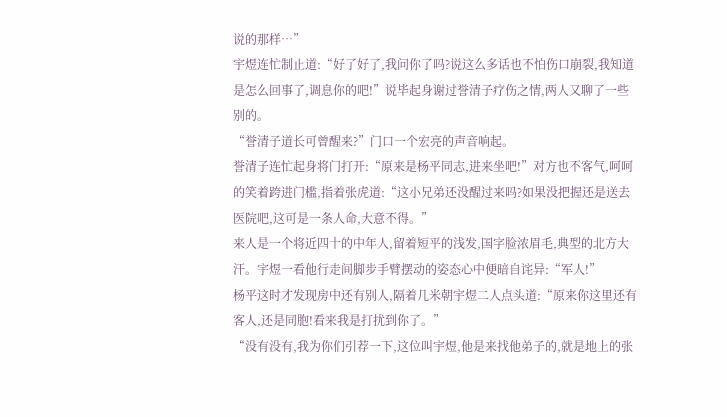说的那样…”
宇煜连忙制止道:“好了好了,我问你了吗?说这么多话也不怕伤口崩裂,我知道是怎么回事了,调息你的吧!”说毕起身谢过誉清子疗伤之情,两人又聊了一些别的。
“誉清子道长可曾醒来?”门口一个宏亮的声音响起。
誉清子连忙起身将门打开:“原来是杨平同志,进来坐吧!”对方也不客气,呵呵的笑着跨进门槛,指着张虎道:“这小兄弟还没醒过来吗?如果没把握还是送去医院吧,这可是一条人命,大意不得。”
来人是一个将近四十的中年人,留着短平的浅发,国字脸浓眉毛,典型的北方大汗。宇煜一看他行走间脚步手臂摆动的姿态心中便暗自诧异:“军人!”
杨平这时才发现房中还有别人,隔着几米朝宇煜二人点头道:“原来你这里还有客人,还是同胞!看来我是打扰到你了。”
“没有没有,我为你们引荐一下,这位叫宇煜,他是来找他弟子的,就是地上的张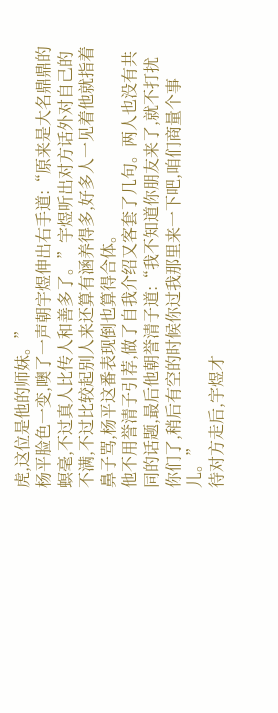虎,这位是他的师妹。”
杨平脸色一变,噢了一声朝宇煜伸出右手道:“原来是大名鼎鼎的螟毫,不过真人比传人和善多了。”宇煜听出对方话外对自己的不满,不过比较起别人来还算有涵养得多,好多人一见着他就指着鼻子骂,杨平这番表现倒也算得合体。
他不用誉清子引荐,做了自我介绍又客套了几句。两人也没有共同的话题,最后他朝誉清子道:“我不知道你朋友来了,就不打扰你们了,稍后有空的时候你过我那里来一下吧,咱们商量个事儿。”
待对方走后,宇煜才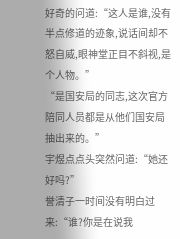好奇的问道:“这人是谁,没有半点修道的迹象,说话间却不怒自威,眼神堂正目不斜视,是个人物。”
“是国安局的同志,这次官方陪同人员都是从他们国安局抽出来的。”
宇煜点点头突然问道:“她还好吗?”
誉清子一时间没有明白过来:“谁?你是在说我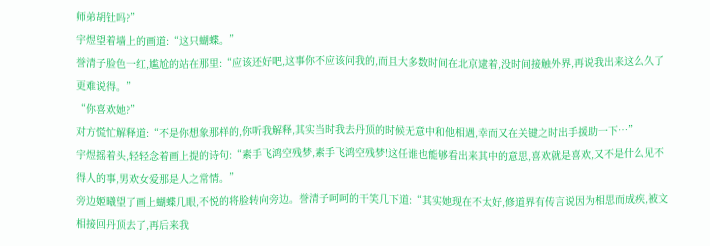师弟胡钍吗?”
宇煜望着墙上的画道:“这只蝴蝶。”
誉清子脸色一红,尴尬的站在那里:“应该还好吧,这事你不应该问我的,而且大多数时间在北京逮着,没时间接触外界,再说我出来这么久了更难说得。”
“你喜欢她?”
对方慌忙解释道:“不是你想象那样的,你听我解释,其实当时我去丹顶的时候无意中和他相遇,幸而又在关键之时出手援助一下…”
宇煜摇着头,轻轻念着画上提的诗句:“素手飞鸿空残梦,素手飞鸿空残梦!这任谁也能够看出来其中的意思,喜欢就是喜欢,又不是什么见不得人的事,男欢女爱那是人之常情。”
旁边姬曦望了画上蝴蝶几眼,不悦的将脸转向旁边。誉清子呵呵的干笑几下道:“其实她现在不太好,修道界有传言说因为相思而成疾,被文相接回丹顶去了,再后来我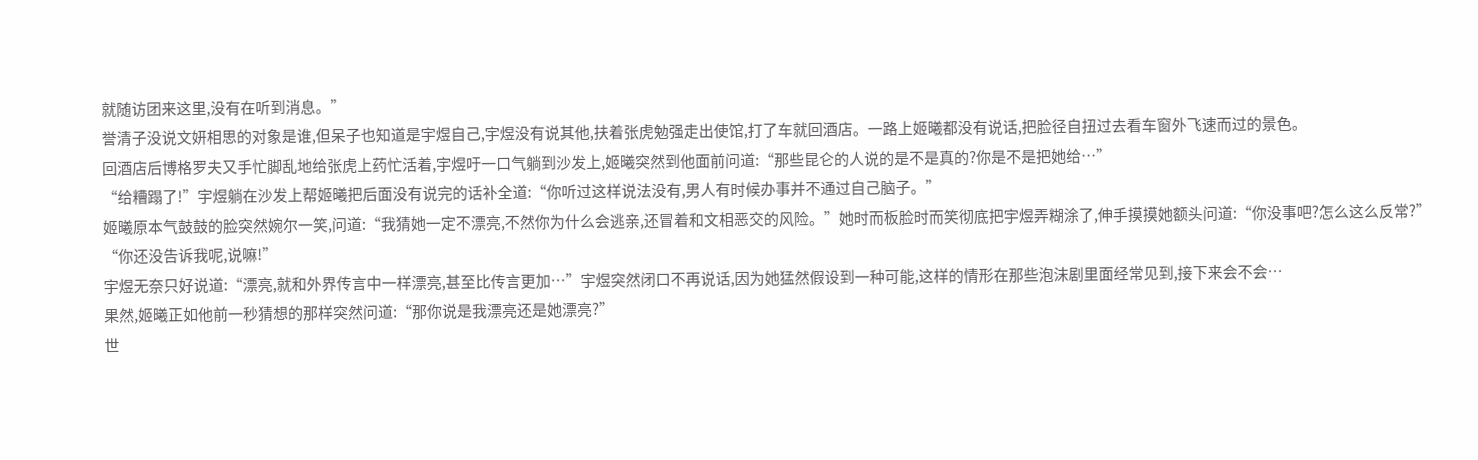就随访团来这里,没有在听到消息。”
誉清子没说文妍相思的对象是谁,但呆子也知道是宇煜自己,宇煜没有说其他,扶着张虎勉强走出使馆,打了车就回酒店。一路上姬曦都没有说话,把脸径自扭过去看车窗外飞速而过的景色。
回酒店后博格罗夫又手忙脚乱地给张虎上药忙活着,宇煜吁一口气躺到沙发上,姬曦突然到他面前问道:“那些昆仑的人说的是不是真的?你是不是把她给…”
“给糟蹋了!”宇煜躺在沙发上帮姬曦把后面没有说完的话补全道:“你听过这样说法没有,男人有时候办事并不通过自己脑子。”
姬曦原本气鼓鼓的脸突然婉尔一笑,问道:“我猜她一定不漂亮,不然你为什么会逃亲,还冒着和文相恶交的风险。”她时而板脸时而笑彻底把宇煜弄糊涂了,伸手摸摸她额头问道:“你没事吧?怎么这么反常?”
“你还没告诉我呢,说嘛!”
宇煜无奈只好说道:“漂亮,就和外界传言中一样漂亮,甚至比传言更加…”宇煜突然闭口不再说话,因为她猛然假设到一种可能,这样的情形在那些泡沫剧里面经常见到,接下来会不会…
果然,姬曦正如他前一秒猜想的那样突然问道:“那你说是我漂亮还是她漂亮?”
世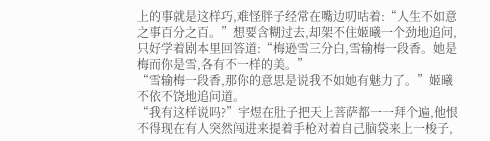上的事就是这样巧,难怪胖子经常在嘴边叨咕着:“人生不如意之事百分之百。”想要含糊过去,却架不住姬曦一个劲地追问,只好学着剧本里回答道:“梅逊雪三分白,雪输梅一段香。她是梅而你是雪,各有不一样的美。”
“雪输梅一段香,那你的意思是说我不如她有魅力了。”姬曦不依不饶地追问道。
“我有这样说吗?”宇煜在肚子把天上菩萨都一一拜个遍,他恨不得现在有人突然闯进来提着手枪对着自己脑袋来上一梭子,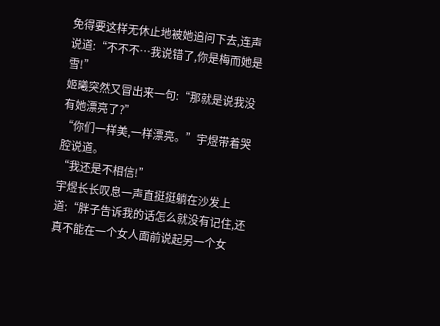免得要这样无休止地被她追问下去,连声说道:“不不不…我说错了,你是梅而她是雪!”
姬曦突然又冒出来一句:“那就是说我没有她漂亮了?”
“你们一样美,一样漂亮。”宇煜带着哭腔说道。
“我还是不相信!”
宇煜长长叹息一声直挺挺躺在沙发上道:“胖子告诉我的话怎么就没有记住,还真不能在一个女人面前说起另一个女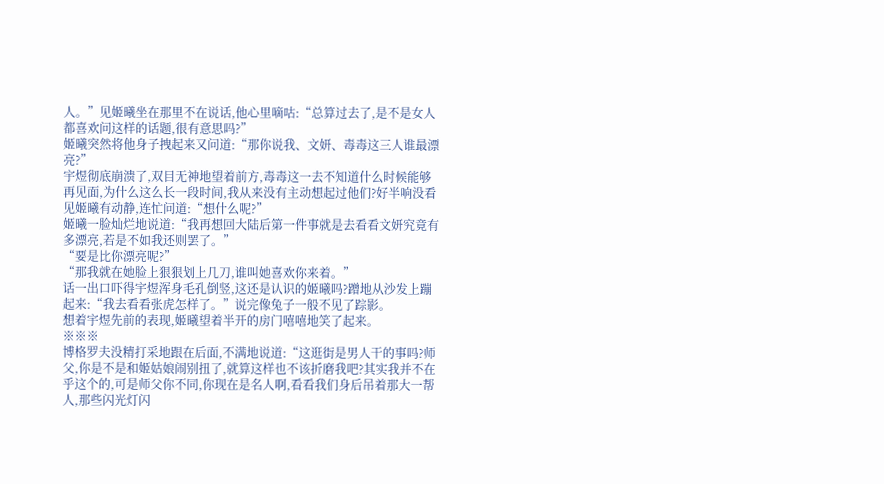人。”见姬曦坐在那里不在说话,他心里嘀咕:“总算过去了,是不是女人都喜欢问这样的话题,很有意思吗?”
姬曦突然将他身子拽起来又问道:“那你说我、文妍、毒毒这三人谁最漂亮?”
宇煜彻底崩溃了,双目无神地望着前方,毒毒这一去不知道什么时候能够再见面,为什么这么长一段时间,我从来没有主动想起过他们?好半响没看见姬曦有动静,连忙问道:“想什么呢?”
姬曦一脸灿烂地说道:“我再想回大陆后第一件事就是去看看文妍究竟有多漂亮,若是不如我还则罢了。”
“要是比你漂亮呢?”
“那我就在她脸上狠狠划上几刀,谁叫她喜欢你来着。”
话一出口吓得宇煜浑身毛孔倒竖,这还是认识的姬曦吗?蹭地从沙发上蹦起来:“我去看看张虎怎样了。”说完像兔子一般不见了踪影。
想着宇煜先前的表现,姬曦望着半开的房门嘻嘻地笑了起来。
※※※
博格罗夫没精打采地跟在后面,不满地说道:“这逛街是男人干的事吗?师父,你是不是和姬姑娘闹别扭了,就算这样也不该折磨我吧?其实我并不在乎这个的,可是师父你不同,你现在是名人啊,看看我们身后吊着那大一帮人,那些闪光灯闪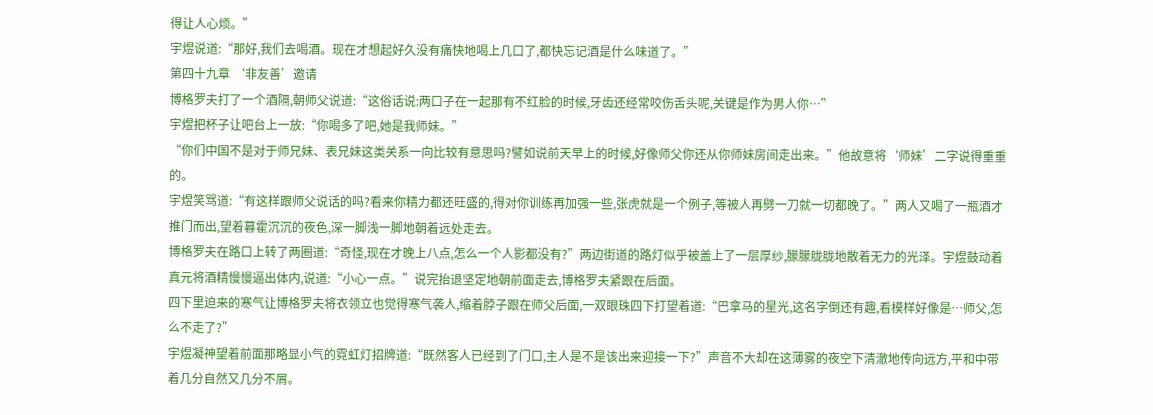得让人心烦。”
宇煜说道:“那好,我们去喝酒。现在才想起好久没有痛快地喝上几口了,都快忘记酒是什么味道了。”
第四十九章 ‘非友善’邀请
博格罗夫打了一个酒隔,朝师父说道:“这俗话说:两口子在一起那有不红脸的时候,牙齿还经常咬伤舌头呢,关键是作为男人你…”
宇煜把杯子让吧台上一放:“你喝多了吧,她是我师妹。”
“你们中国不是对于师兄妹、表兄妹这类关系一向比较有意思吗?譬如说前天早上的时候,好像师父你还从你师妹房间走出来。”他故意将‘师妹’二字说得重重的。
宇煜笑骂道:“有这样跟师父说话的吗?看来你精力都还旺盛的,得对你训练再加强一些,张虎就是一个例子,等被人再劈一刀就一切都晚了。”两人又喝了一瓶酒才推门而出,望着暮霍沉沉的夜色,深一脚浅一脚地朝着远处走去。
博格罗夫在路口上转了两圈道:“奇怪,现在才晚上八点,怎么一个人影都没有?”两边街道的路灯似乎被盖上了一层厚纱,朦朦胧胧地散着无力的光泽。宇煜鼓动着真元将酒精慢慢逼出体内,说道:“小心一点。”说完抬退坚定地朝前面走去,博格罗夫紧跟在后面。
四下里迫来的寒气让博格罗夫将衣领立也觉得寒气袭人,缩着脖子跟在师父后面,一双眼珠四下打望着道:“巴拿马的星光,这名字倒还有趣,看模样好像是…师父,怎么不走了?”
宇煜凝神望着前面那略显小气的霓虹灯招牌道:“既然客人已经到了门口,主人是不是该出来迎接一下?”声音不大却在这薄雾的夜空下清澈地传向远方,平和中带着几分自然又几分不屑。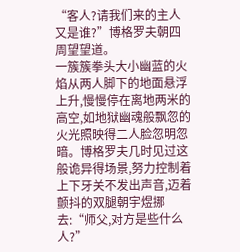“客人?请我们来的主人又是谁?”博格罗夫朝四周望望道。
一簇簇拳头大小幽蓝的火焰从两人脚下的地面悬浮上升,慢慢停在离地两米的高空,如地狱幽魂般飘忽的火光照映得二人脸忽明忽暗。博格罗夫几时见过这般诡异得场景,努力控制着上下牙关不发出声音,迈着颤抖的双腿朝宇煜挪去:“师父,对方是些什么人?”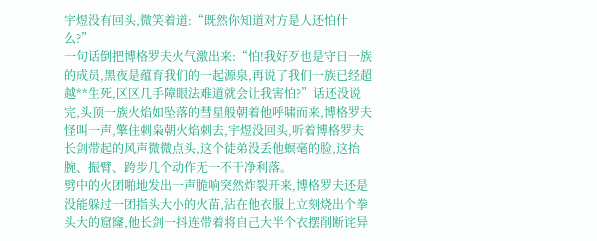宇煜没有回头,微笑着道:“既然你知道对方是人还怕什么?”
一句话倒把博格罗夫火气激出来:“怕!我好歹也是守日一族的成员,黑夜是蕴育我们的一起源泉,再说了我们一族已经超越**生死,区区几手障眼法难道就会让我害怕?”话还没说完,头顶一族火焰如坠落的彗星般朝着他呼啸而来,博格罗夫怪叫一声,擎住刺枭朝火焰刺去,宇煜没回头,听着博格罗夫长剑带起的风声微微点头,这个徒弟没丢他螟毫的脸,这抬腕、振臂、跨步几个动作无一不干净利落。
劈中的火团啪地发出一声脆响突然炸裂开来,博格罗夫还是没能躲过一团指头大小的火苗,沾在他衣服上立刻烧出个拳头大的窟窿,他长剑一抖连带着将自己大半个衣摆削断诧异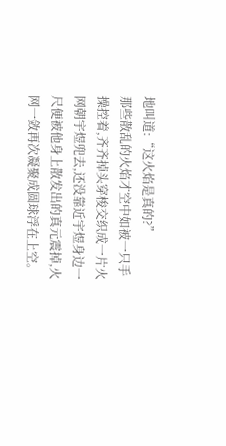地叫道:“这火焰是真的?”
那些散乱的火焰才空中如被一只手操控着,齐齐掉头穿梭交织成一片火网朝宇煜兜去,还没靠近宇煜身边一尺便被他身上散发出的真元震掉,火网一敛再次凝聚成圆球浮在上空。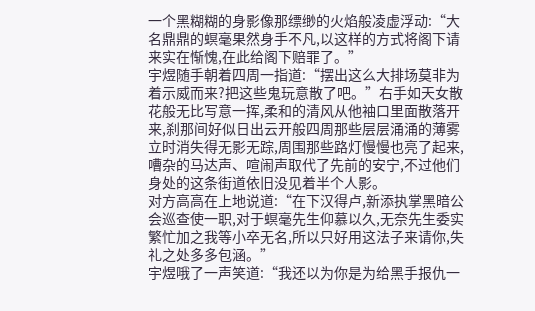一个黑糊糊的身影像那缥缈的火焰般凌虚浮动:“大名鼎鼎的螟毫果然身手不凡,以这样的方式将阁下请来实在惭愧,在此给阁下赔罪了。”
宇煜随手朝着四周一指道:“摆出这么大排场莫非为着示威而来?把这些鬼玩意散了吧。”右手如天女散花般无比写意一挥,柔和的清风从他袖口里面散落开来,刹那间好似日出云开般四周那些层层涌涌的薄雾立时消失得无影无踪,周围那些路灯慢慢也亮了起来,嘈杂的马达声、喧闹声取代了先前的安宁,不过他们身处的这条街道依旧没见着半个人影。
对方高高在上地说道:“在下汉得卢,新添执掌黑暗公会巡查使一职,对于螟毫先生仰慕以久,无奈先生委实繁忙加之我等小卒无名,所以只好用这法子来请你,失礼之处多多包涵。”
宇煜哦了一声笑道:“我还以为你是为给黑手报仇一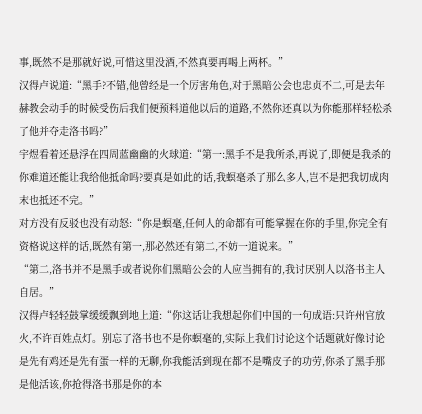事,既然不是那就好说,可惜这里没酒,不然真要再喝上两杯。”
汉得卢说道:“黑手?不错,他曾经是一个厉害角色,对于黑暗公会也忠贞不二,可是去年赫教会动手的时候受伤后我们便预料道他以后的道路,不然你还真以为你能那样轻松杀了他并夺走洛书吗?”
宇煜看着还悬浮在四周蓝幽幽的火球道:“第一:黑手不是我所杀,再说了,即便是我杀的你难道还能让我给他抵命吗?要真是如此的话,我螟毫杀了那么多人,岂不是把我切成肉末也抵还不完。”
对方没有反驳也没有动怒:“你是螟毫,任何人的命都有可能掌握在你的手里,你完全有资格说这样的话,既然有第一,那必然还有第二,不妨一道说来。”
“第二,洛书并不是黑手或者说你们黑暗公会的人应当拥有的,我讨厌别人以洛书主人自居。”
汉得卢轻轻鼓掌缓缓飘到地上道:“你这话让我想起你们中国的一句成语:只许州官放火,不许百姓点灯。别忘了洛书也不是你螟毫的,实际上我们讨论这个话题就好像讨论是先有鸡还是先有蛋一样的无聊,你我能活到现在都不是嘴皮子的功劳,你杀了黑手那是他活该,你抢得洛书那是你的本